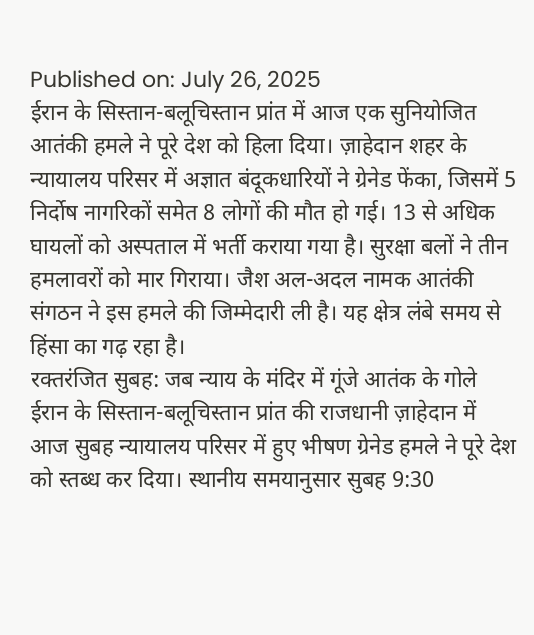Published on: July 26, 2025
ईरान के सिस्तान-बलूचिस्तान प्रांत में आज एक सुनियोजित आतंकी हमले ने पूरे देश को हिला दिया। ज़ाहेदान शहर के न्यायालय परिसर में अज्ञात बंदूकधारियों ने ग्रेनेड फेंका, जिसमें 5 निर्दोष नागरिकों समेत 8 लोगों की मौत हो गई। 13 से अधिक घायलों को अस्पताल में भर्ती कराया गया है। सुरक्षा बलों ने तीन हमलावरों को मार गिराया। जैश अल-अदल नामक आतंकी संगठन ने इस हमले की जिम्मेदारी ली है। यह क्षेत्र लंबे समय से हिंसा का गढ़ रहा है।
रक्तरंजित सुबह: जब न्याय के मंदिर में गूंजे आतंक के गोले
ईरान के सिस्तान-बलूचिस्तान प्रांत की राजधानी ज़ाहेदान में आज सुबह न्यायालय परिसर में हुए भीषण ग्रेनेड हमले ने पूरे देश को स्तब्ध कर दिया। स्थानीय समयानुसार सुबह 9:30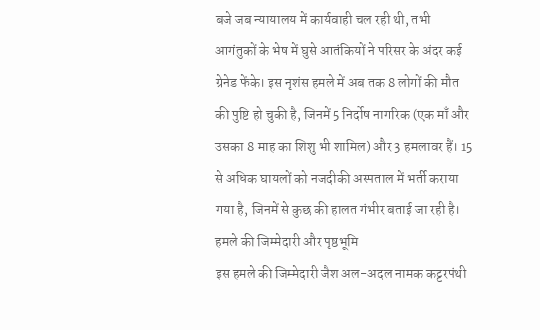बजे जब न्यायालय में कार्यवाही चल रही थी, तभी आगंतुकों के भेष में घुसे आतंकियों ने परिसर के अंदर कई ग्रेनेड फेंके। इस नृशंस हमले में अब तक 8 लोगों की मौत की पुष्टि हो चुकी है, जिनमें 5 निर्दोष नागरिक (एक माँ और उसका 8 माह का शिशु भी शामिल) और 3 हमलावर हैं। 15 से अधिक घायलों को नजदीकी अस्पताल में भर्ती कराया गया है, जिनमें से कुछ की हालत गंभीर बताई जा रही है।
हमले की जिम्मेदारी और पृष्ठभूमि
इस हमले की जिम्मेदारी जैश अल-अदल नामक कट्टरपंथी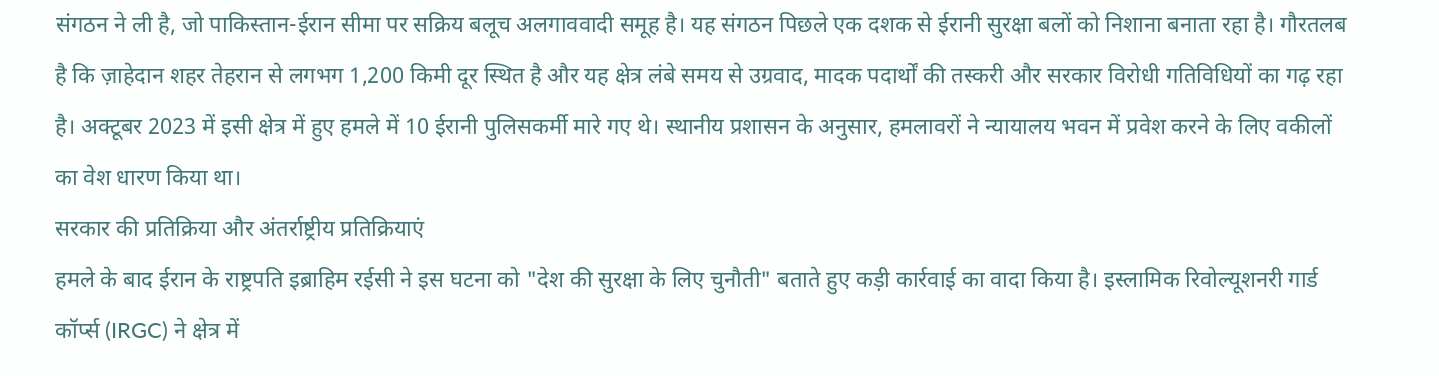संगठन ने ली है, जो पाकिस्तान-ईरान सीमा पर सक्रिय बलूच अलगाववादी समूह है। यह संगठन पिछले एक दशक से ईरानी सुरक्षा बलों को निशाना बनाता रहा है। गौरतलब है कि ज़ाहेदान शहर तेहरान से लगभग 1,200 किमी दूर स्थित है और यह क्षेत्र लंबे समय से उग्रवाद, मादक पदार्थों की तस्करी और सरकार विरोधी गतिविधियों का गढ़ रहा है। अक्टूबर 2023 में इसी क्षेत्र में हुए हमले में 10 ईरानी पुलिसकर्मी मारे गए थे। स्थानीय प्रशासन के अनुसार, हमलावरों ने न्यायालय भवन में प्रवेश करने के लिए वकीलों का वेश धारण किया था।
सरकार की प्रतिक्रिया और अंतर्राष्ट्रीय प्रतिक्रियाएं
हमले के बाद ईरान के राष्ट्रपति इब्राहिम रईसी ने इस घटना को "देश की सुरक्षा के लिए चुनौती" बताते हुए कड़ी कार्रवाई का वादा किया है। इस्लामिक रिवोल्यूशनरी गार्ड कॉर्प्स (IRGC) ने क्षेत्र में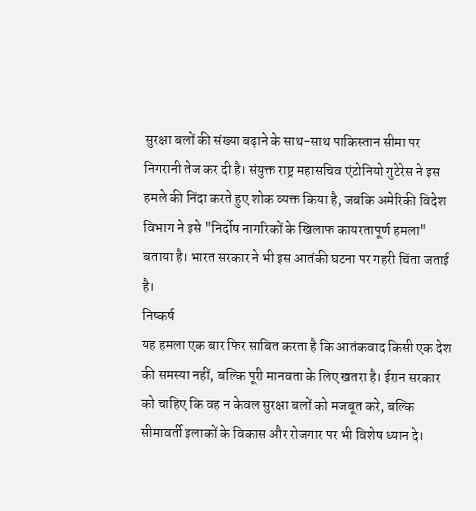सुरक्षा बलों की संख्या बढ़ाने के साथ-साथ पाकिस्तान सीमा पर निगरानी तेज कर दी है। संयुक्त राष्ट्र महासचिव एंटोनियो गुटेरेस ने इस हमले की निंदा करते हुए शोक व्यक्त किया है, जबकि अमेरिकी विदेश विभाग ने इसे "निर्दोष नागरिकों के खिलाफ कायरतापूर्ण हमला" बताया है। भारत सरकार ने भी इस आतंकी घटना पर गहरी चिंता जताई है।
निष्कर्ष
यह हमला एक बार फिर साबित करता है कि आतंकवाद किसी एक देश की समस्या नहीं, बल्कि पूरी मानवता के लिए खतरा है। ईरान सरकार को चाहिए कि वह न केवल सुरक्षा बलों को मजबूत करे, बल्कि सीमावर्ती इलाकों के विकास और रोजगार पर भी विशेष ध्यान दे।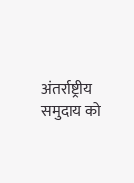अंतर्राष्ट्रीय समुदाय को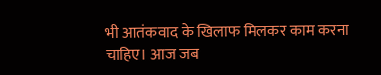भी आतंकवाद के खिलाफ मिलकर काम करना चाहिए। आज जब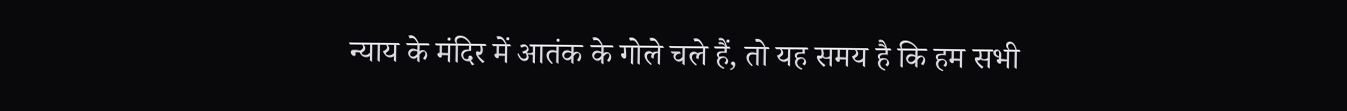न्याय के मंदिर में आतंक के गोले चले हैं, तो यह समय है कि हम सभी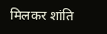मिलकर शांति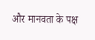और मानवता के पक्ष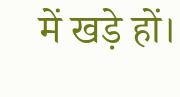में खड़े हों।